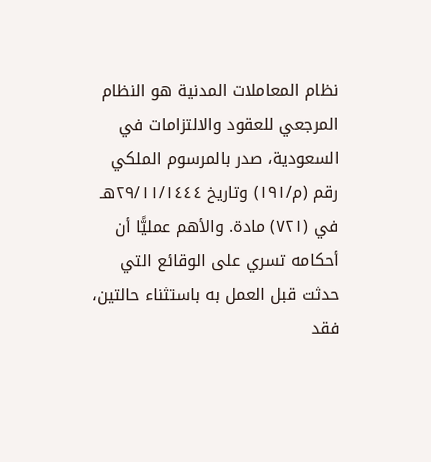نظام المعاملات المدنية هو النظام المرجعي للعقود والالتزامات في السعودية، صدر بالمرسوم الملكي رقم (م/١٩١) وتاريخ ٢٩/١١/١٤٤٤هـ في (٧٢١) مادة. والأهم عمليًّا أن أحكامه تسري على الوقائع التي حدثت قبل العمل به باستثناء حالتين، فقد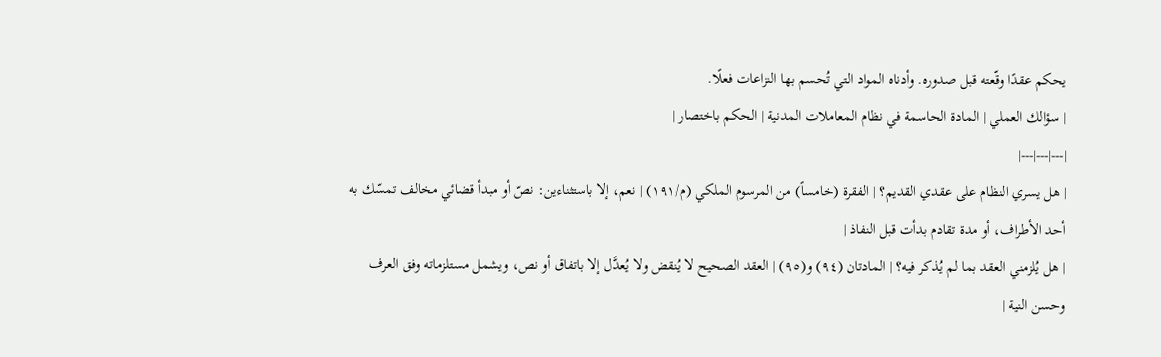يحكم عقدًا وقّعته قبل صدوره. وأدناه المواد التي تُحسم بها النزاعات فعلًا.
| سؤالك العملي | المادة الحاسمة في نظام المعاملات المدنية | الحكم باختصار |
|---|---|---|
| هل يسري النظام على عقدي القديم؟ | الفقرة (خامساً) من المرسوم الملكي (م/١٩١) | نعم، إلا باستثناءين: نصّ أو مبدأ قضائي مخالف تمسّك به أحد الأطراف، أو مدة تقادم بدأت قبل النفاذ |
| هل يُلزمني العقد بما لم يُذكر فيه؟ | المادتان (٩٤) و(٩٥) | العقد الصحيح لا يُنقض ولا يُعدَّل إلا باتفاق أو نص، ويشمل مستلزماته وفق العرف وحسن النية |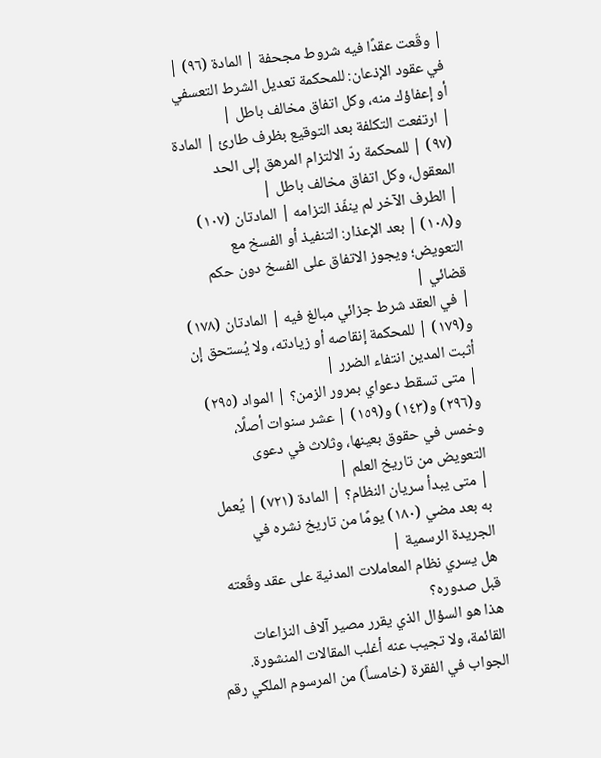| وقّعت عقدًا فيه شروط مجحفة | المادة (٩٦) | في عقود الإذعان: للمحكمة تعديل الشرط التعسفي أو إعفاؤك منه، وكل اتفاق مخالف باطل |
| ارتفعت التكلفة بعد التوقيع بظرف طارئ | المادة (٩٧) | للمحكمة ردّ الالتزام المرهق إلى الحد المعقول، وكل اتفاق مخالف باطل |
| الطرف الآخر لم ينفّذ التزامه | المادتان (١٠٧) و(١٠٨) | بعد الإعذار: التنفيذ أو الفسخ مع التعويض؛ ويجوز الاتفاق على الفسخ دون حكم قضائي |
| في العقد شرط جزائي مبالغ فيه | المادتان (١٧٨) و(١٧٩) | للمحكمة إنقاصه أو زيادته، ولا يُستحق إن أثبت المدين انتفاء الضرر |
| متى تسقط دعواي بمرور الزمن؟ | المواد (٢٩٥) و(٢٩٦) و(١٤٣) و(١٥٩) | عشر سنوات أصلًا، وخمس في حقوق بعينها، وثلاث في دعوى التعويض من تاريخ العلم |
| متى يبدأ سريان النظام؟ | المادة (٧٢١) | يُعمل به بعد مضي (١٨٠) يومًا من تاريخ نشره في الجريدة الرسمية |
هل يسري نظام المعاملات المدنية على عقد وقّعته قبل صدوره؟
هذا هو السؤال الذي يقرر مصير آلاف النزاعات القائمة، ولا تجيب عنه أغلب المقالات المنشورة. الجواب في الفقرة (خامساً) من المرسوم الملكي رقم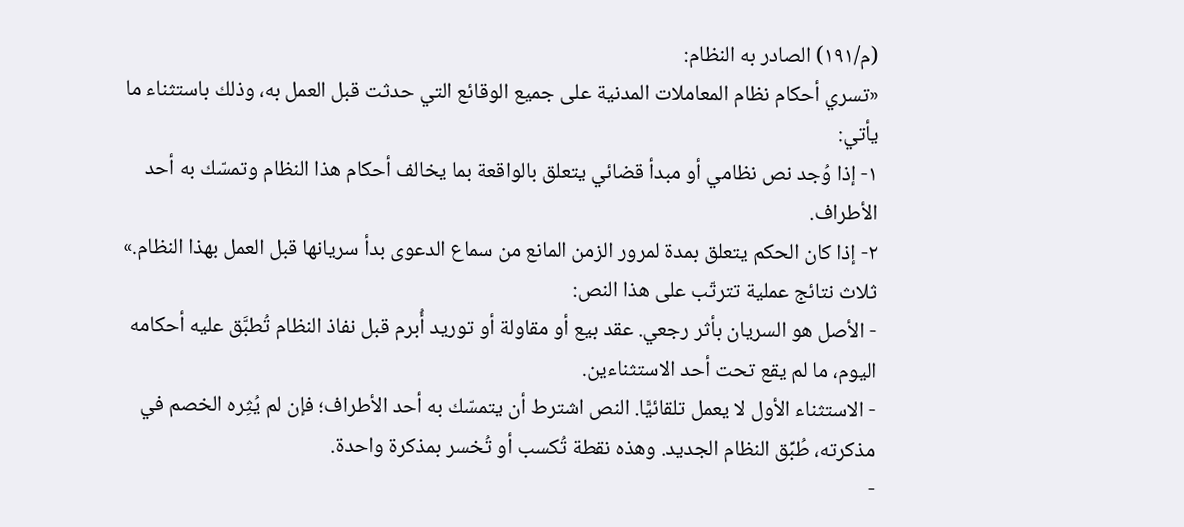(م/١٩١) الصادر به النظام:
«تسري أحكام نظام المعاملات المدنية على جميع الوقائع التي حدثت قبل العمل به، وذلك باستثناء ما يأتي:
١- إذا وُجد نص نظامي أو مبدأ قضائي يتعلق بالواقعة بما يخالف أحكام هذا النظام وتمسّك به أحد الأطراف.
٢- إذا كان الحكم يتعلق بمدة لمرور الزمن المانع من سماع الدعوى بدأ سريانها قبل العمل بهذا النظام.»
ثلاث نتائج عملية تترتّب على هذا النص:
- الأصل هو السريان بأثر رجعي. عقد بيع أو مقاولة أو توريد أُبرم قبل نفاذ النظام تُطبَّق عليه أحكامه اليوم، ما لم يقع تحت أحد الاستثناءين.
- الاستثناء الأول لا يعمل تلقائيًّا. النص اشترط أن يتمسّك به أحد الأطراف؛ فإن لم يُثِره الخصم في مذكرته، طُبِّق النظام الجديد. وهذه نقطة تُكسب أو تُخسر بمذكرة واحدة.
-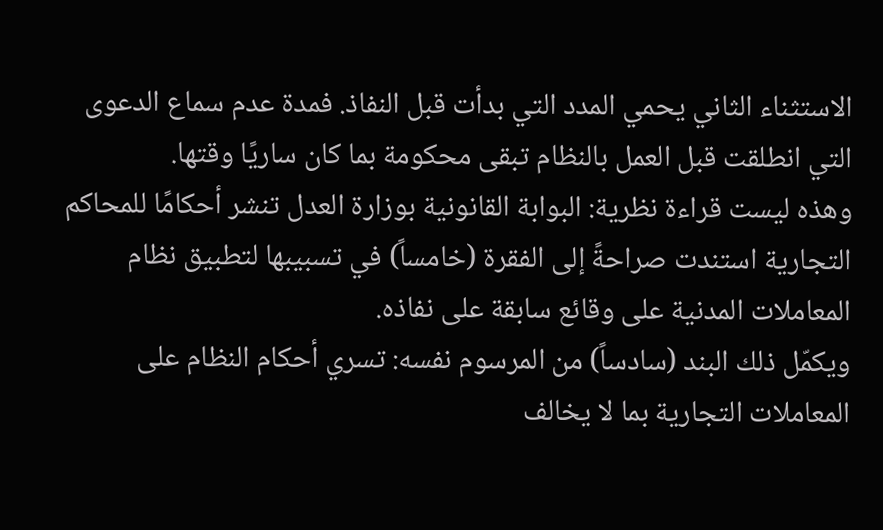الاستثناء الثاني يحمي المدد التي بدأت قبل النفاذ. فمدة عدم سماع الدعوى التي انطلقت قبل العمل بالنظام تبقى محكومة بما كان ساريًا وقتها.
وهذه ليست قراءة نظرية: البوابة القانونية بوزارة العدل تنشر أحكامًا للمحاكم التجارية استندت صراحةً إلى الفقرة (خامساً) في تسبيبها لتطبيق نظام المعاملات المدنية على وقائع سابقة على نفاذه.
ويكمّل ذلك البند (سادساً) من المرسوم نفسه: تسري أحكام النظام على المعاملات التجارية بما لا يخالف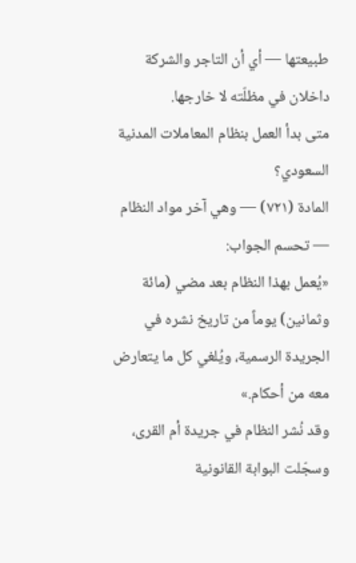طبيعتها — أي أن التاجر والشركة داخلان في مظلّته لا خارجها.
متى بدأ العمل بنظام المعاملات المدنية السعودي؟
المادة (٧٢١) — وهي آخر مواد النظام — تحسم الجواب:
«يُعمل بهذا النظام بعد مضي (مائة وثمانين) يوماً من تاريخ نشره في الجريدة الرسمية، ويُلغي كل ما يتعارض معه من أحكام.»
وقد نُشر النظام في جريدة أم القرى، وسجّلت البوابة القانونية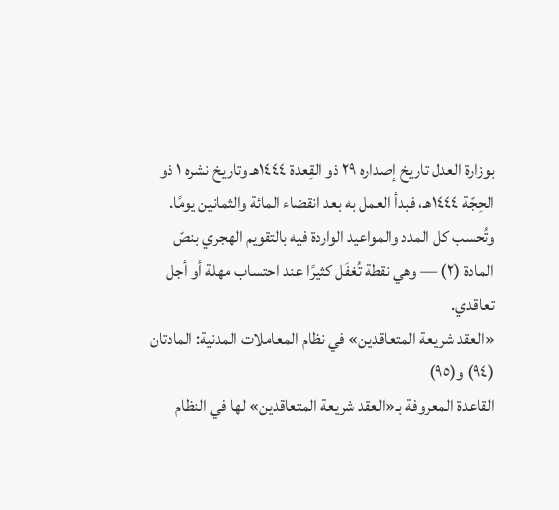بوزارة العدل تاريخ إصداره ٢٩ ذو القِعدة ١٤٤٤هـ وتاريخ نشره ١ ذو الحِجّة ١٤٤٤هـ، فبدأ العمل به بعد انقضاء المائة والثمانين يومًا. وتُحسب كل المدد والمواعيد الواردة فيه بالتقويم الهجري بنصّ المادة (٢) — وهي نقطة تُغفَل كثيرًا عند احتساب مهلة أو أجل تعاقدي.
«العقد شريعة المتعاقدين» في نظام المعاملات المدنية: المادتان (٩٤) و(٩٥)
القاعدة المعروفة بـ«العقد شريعة المتعاقدين» لها في النظام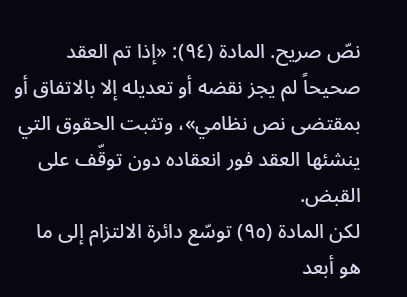نصّ صريح. المادة (٩٤): «إذا تم العقد صحيحاً لم يجز نقضه أو تعديله إلا بالاتفاق أو بمقتضى نص نظامي»، وتثبت الحقوق التي ينشئها العقد فور انعقاده دون توقّف على القبض.
لكن المادة (٩٥) توسّع دائرة الالتزام إلى ما هو أبعد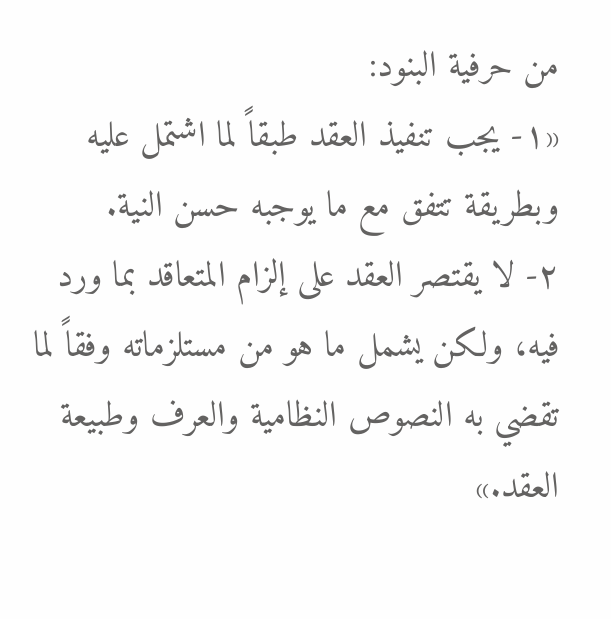من حرفية البنود:
«١- يجب تنفيذ العقد طبقاً لما اشتمل عليه وبطريقة تتفق مع ما يوجبه حسن النية.
٢- لا يقتصر العقد على إلزام المتعاقد بما ورد فيه، ولكن يشمل ما هو من مستلزماته وفقاً لما تقضي به النصوص النظامية والعرف وطبيعة العقد.»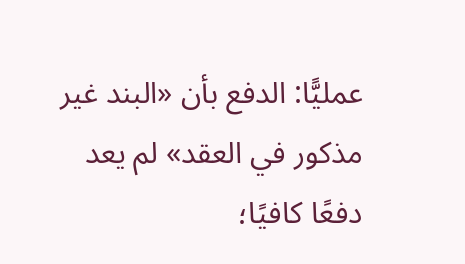عمليًّا: الدفع بأن «البند غير مذكور في العقد» لم يعد دفعًا كافيًا؛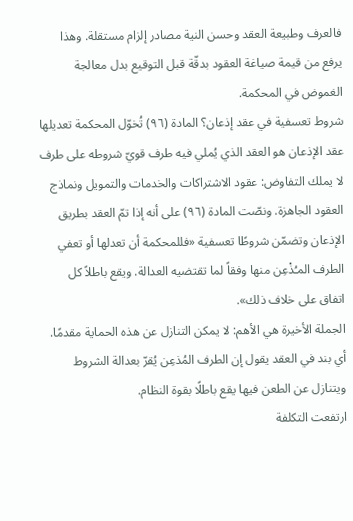فالعرف وطبيعة العقد وحسن النية مصادر إلزام مستقلة. وهذا يرفع من قيمة صياغة العقود بدقّة قبل التوقيع بدل معالجة الغموض في المحكمة.
شروط تعسفية في عقد إذعان؟ المادة (٩٦) تُخوّل المحكمة تعديلها
عقد الإذعان هو العقد الذي يُملي فيه طرف قويّ شروطه على طرف لا يملك التفاوض: عقود الاشتراكات والخدمات والتمويل ونماذج العقود الجاهزة. ونصّت المادة (٩٦) على أنه إذا تمّ العقد بطريق الإذعان وتضمّن شروطًا تعسفية «فللمحكمة أن تعدلها أو تعفي الطرف المـُذْعِن منها وفقاً لما تقتضيه العدالة. ويقع باطلاً كل اتفاق على خلاف ذلك».
الجملة الأخيرة هي الأهم: لا يمكن التنازل عن هذه الحماية مقدمًا. أي بند في العقد يقول إن الطرف المُذعِن يُقرّ بعدالة الشروط ويتنازل عن الطعن فيها يقع باطلًا بقوة النظام.
ارتفعت التكلفة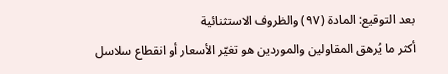بعد التوقيع: المادة (٩٧) والظروف الاستثنائية
أكثر ما يُرهق المقاولين والموردين هو تغيّر الأسعار أو انقطاع سلاسل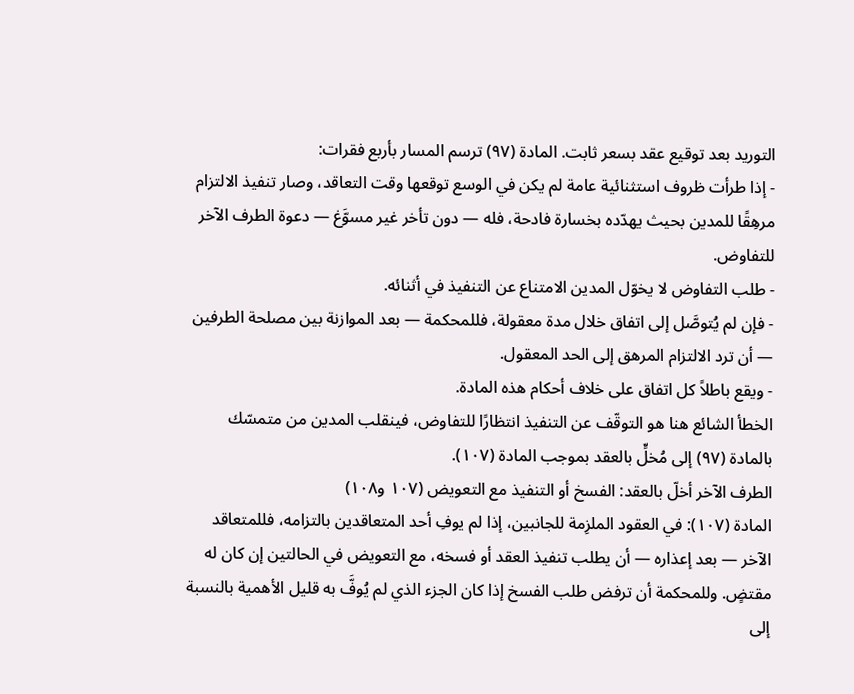التوريد بعد توقيع عقد بسعر ثابت. المادة (٩٧) ترسم المسار بأربع فقرات:
- إذا طرأت ظروف استثنائية عامة لم يكن في الوسع توقعها وقت التعاقد، وصار تنفيذ الالتزام مرهِقًا للمدين بحيث يهدّده بخسارة فادحة، فله — دون تأخر غير مسوَّغ — دعوة الطرف الآخر للتفاوض.
- طلب التفاوض لا يخوّل المدين الامتناع عن التنفيذ في أثنائه.
- فإن لم يُتوصَّل إلى اتفاق خلال مدة معقولة، فللمحكمة — بعد الموازنة بين مصلحة الطرفين — أن ترد الالتزام المرهق إلى الحد المعقول.
- ويقع باطلاً كل اتفاق على خلاف أحكام هذه المادة.
الخطأ الشائع هنا هو التوقّف عن التنفيذ انتظارًا للتفاوض، فينقلب المدين من متمسّك بالمادة (٩٧) إلى مُخلٍّ بالعقد بموجب المادة (١٠٧).
الطرف الآخر أخلّ بالعقد: الفسخ أو التنفيذ مع التعويض (١٠٧ و١٠٨)
المادة (١٠٧): في العقود الملزِمة للجانبين، إذا لم يوفِ أحد المتعاقدين بالتزامه، فللمتعاقد الآخر — بعد إعذاره — أن يطلب تنفيذ العقد أو فسخه، مع التعويض في الحالتين إن كان له مقتضٍ. وللمحكمة أن ترفض طلب الفسخ إذا كان الجزء الذي لم يُوفَّ به قليل الأهمية بالنسبة إلى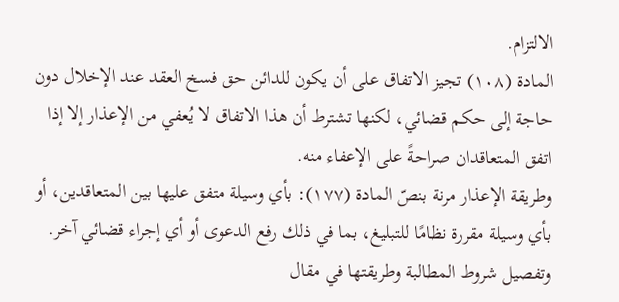الالتزام.
المادة (١٠٨) تجيز الاتفاق على أن يكون للدائن حق فسخ العقد عند الإخلال دون حاجة إلى حكم قضائي، لكنها تشترط أن هذا الاتفاق لا يُعفي من الإعذار إلا إذا اتفق المتعاقدان صراحةً على الإعفاء منه.
وطريقة الإعذار مرنة بنصّ المادة (١٧٧): بأي وسيلة متفق عليها بين المتعاقدين، أو بأي وسيلة مقررة نظامًا للتبليغ، بما في ذلك رفع الدعوى أو أي إجراء قضائي آخر. وتفصيل شروط المطالبة وطريقتها في مقال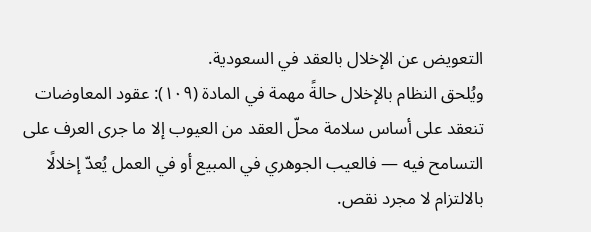التعويض عن الإخلال بالعقد في السعودية.
ويُلحق النظام بالإخلال حالةً مهمة في المادة (١٠٩): عقود المعاوضات تنعقد على أساس سلامة محلّ العقد من العيوب إلا ما جرى العرف على التسامح فيه — فالعيب الجوهري في المبيع أو في العمل يُعدّ إخلالًا بالالتزام لا مجرد نقص.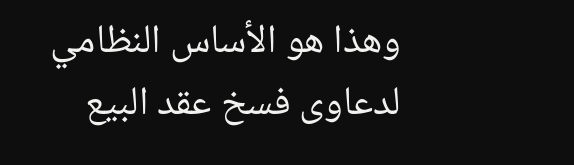وهذا هو الأساس النظامي لدعاوى فسخ عقد البيع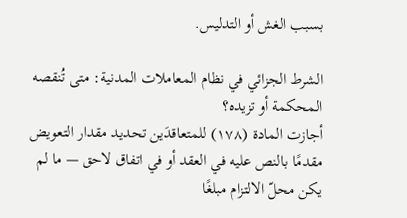بسبب الغش أو التدليس.

الشرط الجزائي في نظام المعاملات المدنية: متى تُنقصه المحكمة أو تزيده؟
أجازت المادة (١٧٨) للمتعاقدَين تحديد مقدار التعويض مقدمًا بالنص عليه في العقد أو في اتفاق لاحق — ما لم يكن محلّ الالتزام مبلغًا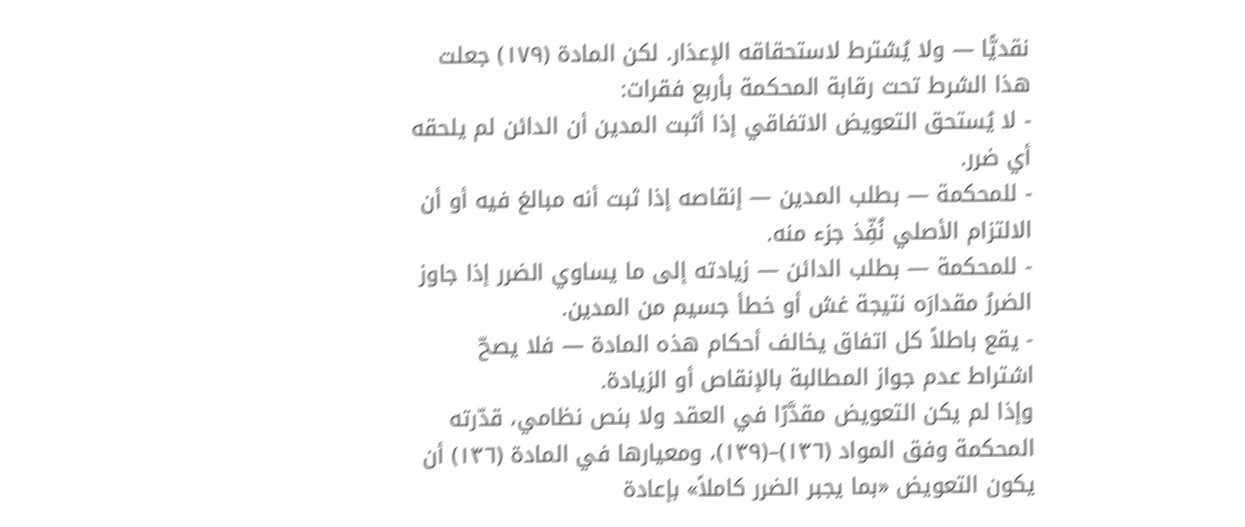نقديًّا — ولا يُشترط لاستحقاقه الإعذار. لكن المادة (١٧٩) جعلت هذا الشرط تحت رقابة المحكمة بأربع فقرات:
- لا يُستحق التعويض الاتفاقي إذا أثبت المدين أن الدائن لم يلحقه أي ضرر.
- للمحكمة — بطلب المدين — إنقاصه إذا ثبت أنه مبالغ فيه أو أن الالتزام الأصلي نُفِّذ جزء منه.
- للمحكمة — بطلب الدائن — زيادته إلى ما يساوي الضرر إذا جاوز الضررُ مقدارَه نتيجة غش أو خطأ جسيم من المدين.
- يقع باطلاً كل اتفاق يخالف أحكام هذه المادة — فلا يصحّ اشتراط عدم جواز المطالبة بالإنقاص أو الزيادة.
وإذا لم يكن التعويض مقدَّرًا في العقد ولا بنص نظامي، قدّرته المحكمة وفق المواد (١٣٦)–(١٣٩)، ومعيارها في المادة (١٣٦) أن يكون التعويض «بما يجبر الضرر كاملاً» بإعادة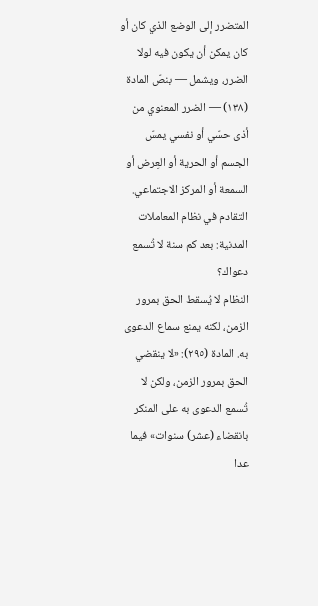المتضرر إلى الوضع الذي كان أو كان يمكن أن يكون فيه لولا الضرر، ويشمل — بنصّ المادة (١٣٨) — الضرر المعنوي من أذى حسّي أو نفسي يمسّ الجسم أو الحرية أو العِرض أو السمعة أو المركز الاجتماعي.
التقادم في نظام المعاملات المدنية: بعد كم سنة لا تُسمع دعواك؟
النظام لا يُسقط الحق بمرور الزمن، لكنه يمنع سماع الدعوى به. المادة (٢٩٥): «لا ينقضي الحق بمرور الزمن، ولكن لا تُسمع الدعوى به على المنكر بانقضاء (عشر) سنوات» فيما عدا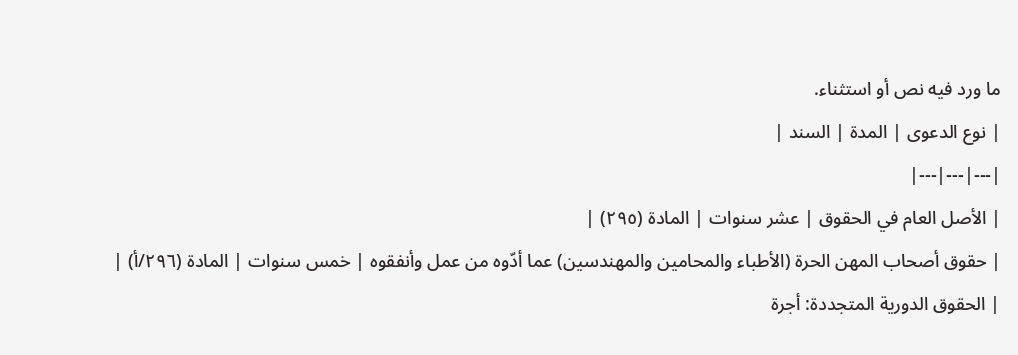ما ورد فيه نص أو استثناء.
| نوع الدعوى | المدة | السند |
|---|---|---|
| الأصل العام في الحقوق | عشر سنوات | المادة (٢٩٥) |
| حقوق أصحاب المهن الحرة (الأطباء والمحامين والمهندسين) عما أدّوه من عمل وأنفقوه | خمس سنوات | المادة (٢٩٦/أ) |
| الحقوق الدورية المتجددة: أجرة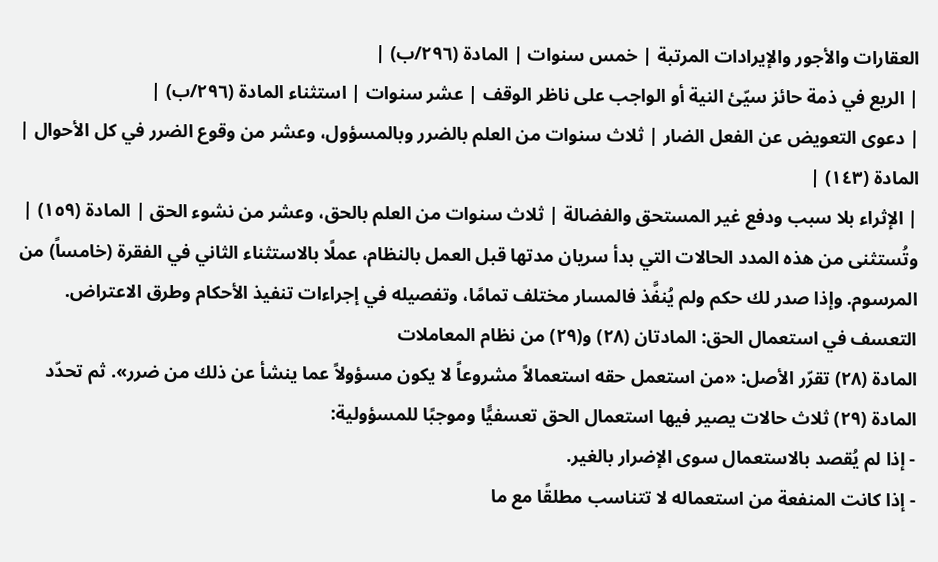العقارات والأجور والإيرادات المرتبة | خمس سنوات | المادة (٢٩٦/ب) |
| الريع في ذمة حائز سيّئ النية أو الواجب على ناظر الوقف | عشر سنوات | استثناء المادة (٢٩٦/ب) |
| دعوى التعويض عن الفعل الضار | ثلاث سنوات من العلم بالضرر وبالمسؤول، وعشر من وقوع الضرر في كل الأحوال | المادة (١٤٣) |
| الإثراء بلا سبب ودفع غير المستحق والفضالة | ثلاث سنوات من العلم بالحق، وعشر من نشوء الحق | المادة (١٥٩) |
وتُستثنى من هذه المدد الحالات التي بدأ سريان مدتها قبل العمل بالنظام، عملًا بالاستثناء الثاني في الفقرة (خامساً) من المرسوم. وإذا صدر لك حكم ولم يُنفَّذ فالمسار مختلف تمامًا، وتفصيله في إجراءات تنفيذ الأحكام وطرق الاعتراض.
التعسف في استعمال الحق: المادتان (٢٨) و(٢٩) من نظام المعاملات
المادة (٢٨) تقرّر الأصل: «من استعمل حقه استعمالاً مشروعاً لا يكون مسؤولاً عما ينشأ عن ذلك من ضرر». ثم تحدّد المادة (٢٩) ثلاث حالات يصير فيها استعمال الحق تعسفيًّا وموجبًا للمسؤولية:
- إذا لم يُقصد بالاستعمال سوى الإضرار بالغير.
- إذا كانت المنفعة من استعماله لا تتناسب مطلقًا مع ما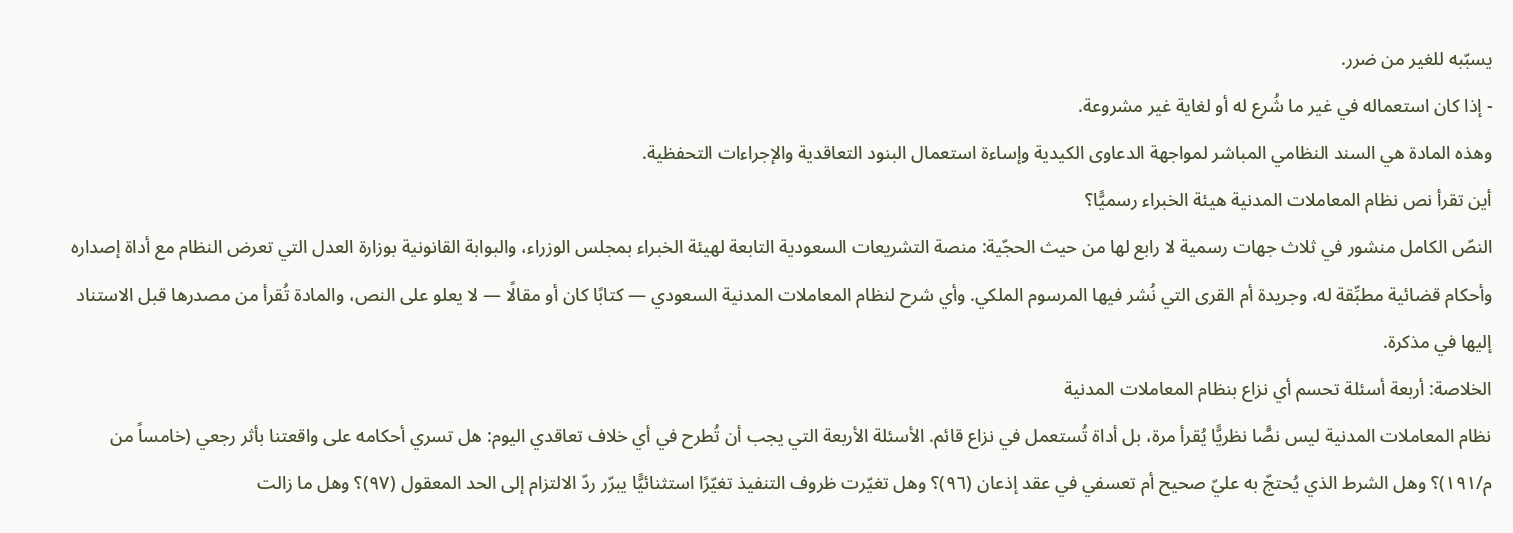يسبّبه للغير من ضرر.
- إذا كان استعماله في غير ما شُرع له أو لغاية غير مشروعة.
وهذه المادة هي السند النظامي المباشر لمواجهة الدعاوى الكيدية وإساءة استعمال البنود التعاقدية والإجراءات التحفظية.
أين تقرأ نص نظام المعاملات المدنية هيئة الخبراء رسميًّا؟
النصّ الكامل منشور في ثلاث جهات رسمية لا رابع لها من حيث الحجّية: منصة التشريعات السعودية التابعة لهيئة الخبراء بمجلس الوزراء، والبوابة القانونية بوزارة العدل التي تعرض النظام مع أداة إصداره وأحكام قضائية مطبِّقة له، وجريدة أم القرى التي نُشر فيها المرسوم الملكي. وأي شرح لنظام المعاملات المدنية السعودي — كتابًا كان أو مقالًا — لا يعلو على النص، والمادة تُقرأ من مصدرها قبل الاستناد إليها في مذكرة.
الخلاصة: أربعة أسئلة تحسم أي نزاع بنظام المعاملات المدنية
نظام المعاملات المدنية ليس نصًّا نظريًّا يُقرأ مرة، بل أداة تُستعمل في نزاع قائم. الأسئلة الأربعة التي يجب أن تُطرح في أي خلاف تعاقدي اليوم: هل تسري أحكامه على واقعتنا بأثر رجعي (خامساً من م/١٩١)؟ وهل الشرط الذي يُحتجّ به عليّ صحيح أم تعسفي في عقد إذعان (٩٦)؟ وهل تغيّرت ظروف التنفيذ تغيّرًا استثنائيًّا يبرّر ردّ الالتزام إلى الحد المعقول (٩٧)؟ وهل ما زالت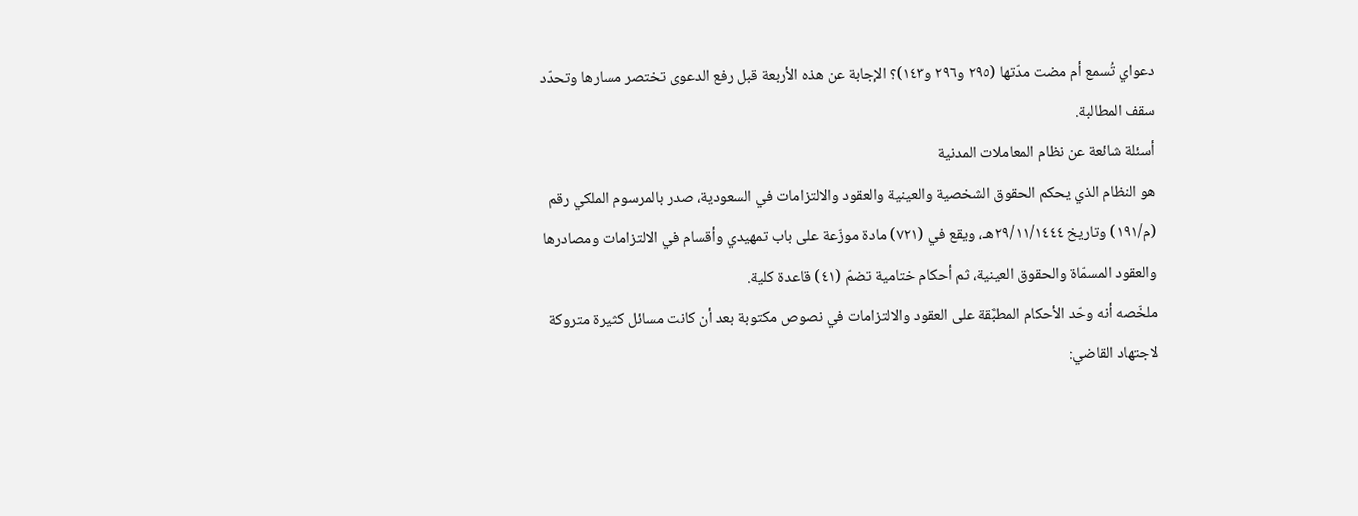دعواي تُسمع أم مضت مدّتها (٢٩٥ و٢٩٦ و١٤٣)؟ الإجابة عن هذه الأربعة قبل رفع الدعوى تختصر مسارها وتحدّد سقف المطالبة.
أسئلة شائعة عن نظام المعاملات المدنية
هو النظام الذي يحكم الحقوق الشخصية والعينية والعقود والالتزامات في السعودية، صدر بالمرسوم الملكي رقم (م/١٩١) وتاريخ ٢٩/١١/١٤٤٤هـ، ويقع في (٧٢١) مادة موزّعة على باب تمهيدي وأقسام في الالتزامات ومصادرها والعقود المسمّاة والحقوق العينية، ثم أحكام ختامية تضمّ (٤١) قاعدة كلية.
ملخّصه أنه وحّد الأحكام المطبَّقة على العقود والالتزامات في نصوص مكتوبة بعد أن كانت مسائل كثيرة متروكة لاجتهاد القاضي: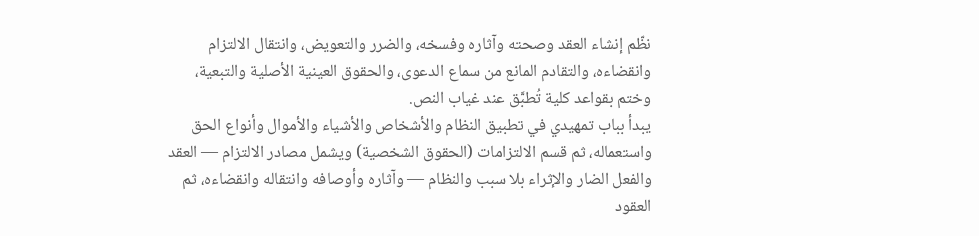نظّم إنشاء العقد وصحته وآثاره وفسخه، والضرر والتعويض، وانتقال الالتزام وانقضاءه، والتقادم المانع من سماع الدعوى، والحقوق العينية الأصلية والتبعية، وختم بقواعد كلية تُطبَّق عند غياب النص.
يبدأ بباب تمهيدي في تطبيق النظام والأشخاص والأشياء والأموال وأنواع الحق واستعماله، ثم قسم الالتزامات (الحقوق الشخصية) ويشمل مصادر الالتزام — العقد والفعل الضار والإثراء بلا سبب والنظام — وآثاره وأوصافه وانتقاله وانقضاءه، ثم العقود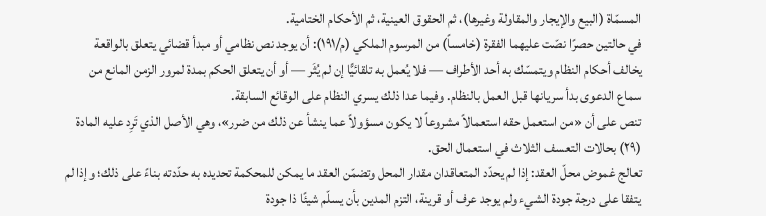المسمّاة (البيع والإيجار والمقاولة وغيرها)، ثم الحقوق العينية، ثم الأحكام الختامية.
في حالتين حصرًا نصّت عليهما الفقرة (خامساً) من المرسوم الملكي (م/١٩١): أن يوجد نص نظامي أو مبدأ قضائي يتعلق بالواقعة يخالف أحكام النظام ويتمسّك به أحد الأطراف — فلا يُعمل به تلقائيًّا إن لم يُثَر — أو أن يتعلق الحكم بمدة لمرور الزمن المانع من سماع الدعوى بدأ سريانها قبل العمل بالنظام. وفيما عدا ذلك يسري النظام على الوقائع السابقة.
تنص على أن «من استعمل حقه استعمالاً مشروعاً لا يكون مسؤولاً عما ينشأ عن ذلك من ضرر»، وهي الأصل الذي تَرِد عليه المادة (٢٩) بحالات التعسف الثلاث في استعمال الحق.
تعالج غموض محلّ العقد: إذا لم يحدّد المتعاقدان مقدار المحل وتضمّن العقد ما يمكن للمحكمة تحديده به حدّدته بناءً على ذلك؛ وإذا لم يتفقا على درجة جودة الشيء ولم يوجد عرف أو قرينة، التزم المدين بأن يسلّم شيئًا ذا جودة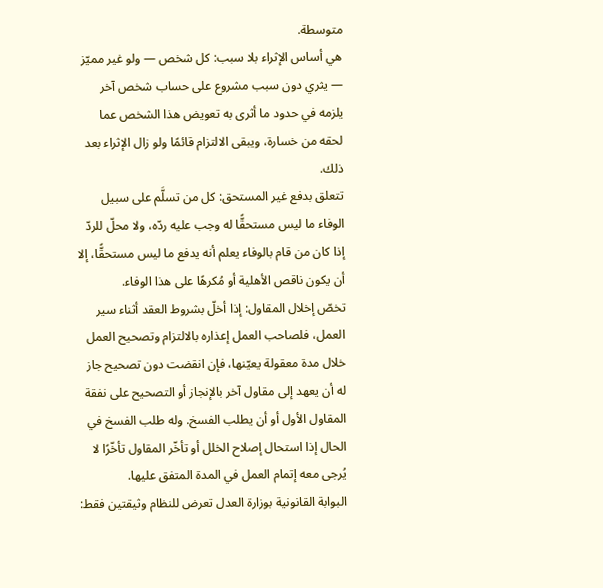متوسطة.
هي أساس الإثراء بلا سبب: كل شخص — ولو غير مميّز — يثري دون سبب مشروع على حساب شخص آخر يلزمه في حدود ما أثرى به تعويض هذا الشخص عما لحقه من خسارة، ويبقى الالتزام قائمًا ولو زال الإثراء بعد ذلك.
تتعلق بدفع غير المستحق: كل من تسلَّم على سبيل الوفاء ما ليس مستحقًّا له وجب عليه ردّه، ولا محلّ للردّ إذا كان من قام بالوفاء يعلم أنه يدفع ما ليس مستحقًّا، إلا أن يكون ناقص الأهلية أو مُكرهًا على هذا الوفاء.
تخصّ إخلال المقاول: إذا أخلّ بشروط العقد أثناء سير العمل، فلصاحب العمل إعذاره بالالتزام وتصحيح العمل خلال مدة معقولة يعيّنها، فإن انقضت دون تصحيح جاز له أن يعهد إلى مقاول آخر بالإنجاز أو التصحيح على نفقة المقاول الأول أو أن يطلب الفسخ. وله طلب الفسخ في الحال إذا استحال إصلاح الخلل أو تأخّر المقاول تأخّرًا لا يُرجى معه إتمام العمل في المدة المتفق عليها.
البوابة القانونية بوزارة العدل تعرض للنظام وثيقتين فقط: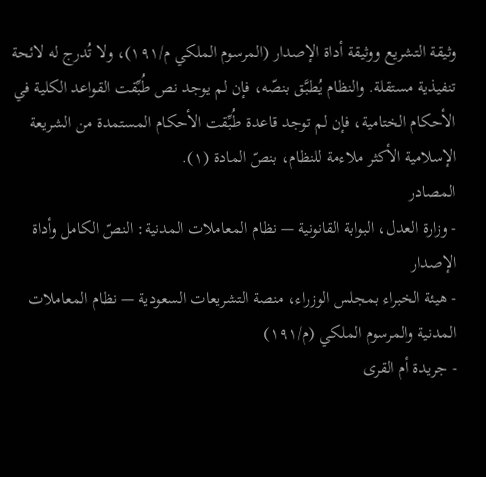وثيقة التشريع ووثيقة أداة الإصدار (المرسوم الملكي م/١٩١)، ولا تُدرج له لائحة تنفيذية مستقلة. والنظام يُطبَّق بنصّه، فإن لم يوجد نص طُبِّقت القواعد الكلية في الأحكام الختامية، فإن لم توجد قاعدة طُبِّقت الأحكام المستمدة من الشريعة الإسلامية الأكثر ملاءمة للنظام، بنصّ المادة (١).
المصادر
- وزارة العدل، البوابة القانونية — نظام المعاملات المدنية: النصّ الكامل وأداة الإصدار
- هيئة الخبراء بمجلس الوزراء، منصة التشريعات السعودية — نظام المعاملات المدنية والمرسوم الملكي (م/١٩١)
- جريدة أم القرى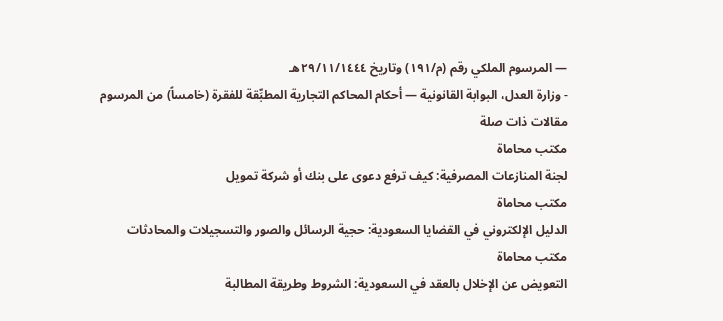— المرسوم الملكي رقم (م/١٩١) وتاريخ ٢٩/١١/١٤٤٤هـ
- وزارة العدل، البوابة القانونية — أحكام المحاكم التجارية المطبِّقة للفقرة (خامساً) من المرسوم
مقالات ذات صلة
مكتب محاماة
لجنة المنازعات المصرفية: كيف ترفع دعوى على بنك أو شركة تمويل
مكتب محاماة
الدليل الإلكتروني في القضايا السعودية: حجية الرسائل والصور والتسجيلات والمحادثات
مكتب محاماة
التعويض عن الإخلال بالعقد في السعودية: الشروط وطريقة المطالبة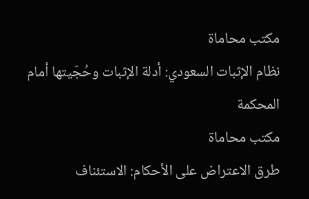مكتب محاماة
نظام الإثبات السعودي: أدلة الإثبات وحُجّيتها أمام المحكمة
مكتب محاماة
طرق الاعتراض على الأحكام: الاستئناف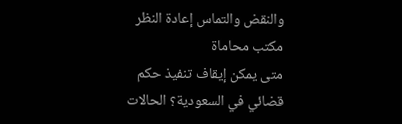والنقض والتماس إعادة النظر
مكتب محاماة
متى يمكن إيقاف تنفيذ حكم قضائي في السعودية؟ الحالات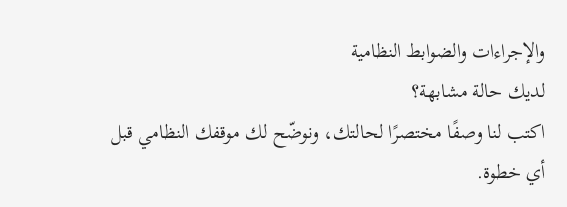والإجراءات والضوابط النظامية
لديك حالة مشابهة؟
اكتب لنا وصفًا مختصرًا لحالتك، ونوضّح لك موقفك النظامي قبل أي خطوة.